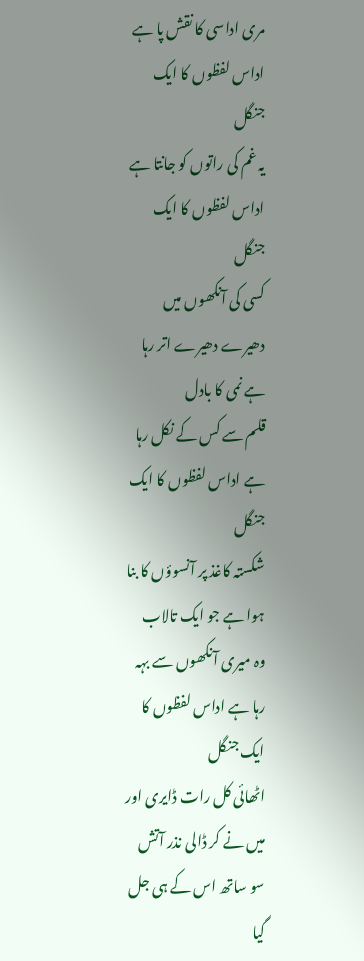مری اداسی کا نقش پا ہے اداس لفظوں کا ایک جنگل
یہ غم کی راتوں کو جانتا ہے اداس لفظوں کا ایک جنگل
کسی کی آنکھوں میں دھیرے دھیرے اتر رہا ہے نمی کا بادل
قلم سے کس کے نکل رہا ہے اداس لفظوں کا ایک جنگل
شکستہ کاغذ پر آنسوؤں کا بنا ہوا ہے جو ایک تالاب
وہ میری آنکھوں سے بہہ رہا ہے اداس لفظوں کا ایک جنگل
اٹھائی کل رات ڈایری اور میں نے کر ڈالی نذر آتش
سو ساتھ اس کے ہی جل گیا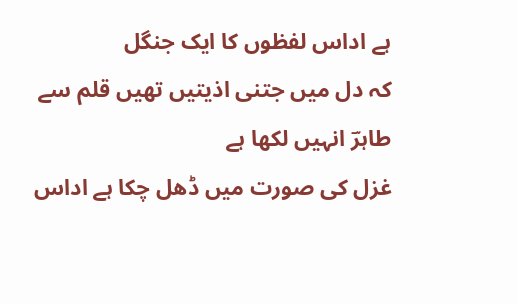ہے اداس لفظوں کا ایک جنگل
کہ دل میں جتنی اذیتیں تھیں قلم سے طاہرؔ انہیں لکھا ہے
غزل کی صورت میں ڈھل چکا ہے اداس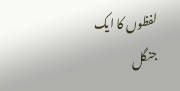لفظوں کا ایک جنگل